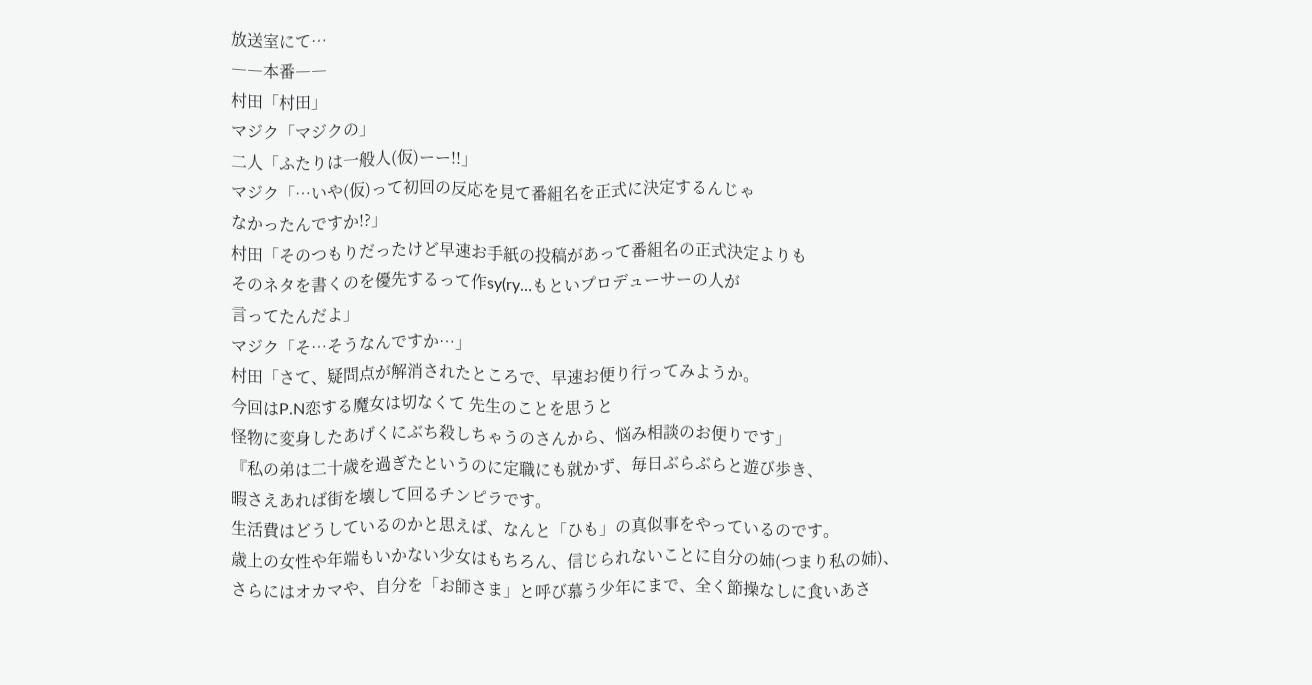放送室にて…
――本番――
村田「村田」
マジク「マジクの」
二人「ふたりは一般人(仮)ーー!!」
マジク「…いや(仮)って初回の反応を見て番組名を正式に決定するんじゃ
なかったんですか!?」
村田「そのつもりだったけど早速お手紙の投稿があって番組名の正式決定よりも
そのネタを書くのを優先するって作sy(ry…もといプロデューサーの人が
言ってたんだよ」
マジク「そ…そうなんですか…」
村田「さて、疑問点が解消されたところで、早速お便り行ってみようか。
今回はP.N恋する魔女は切なくて 先生のことを思うと
怪物に変身したあげくにぶち殺しちゃうのさんから、悩み相談のお便りです」
『私の弟は二十歳を過ぎたというのに定職にも就かず、毎日ぶらぶらと遊び歩き、
暇さえあれば街を壊して回るチンピラです。
生活費はどうしているのかと思えば、なんと「ひも」の真似事をやっているのです。
歳上の女性や年端もいかない少女はもちろん、信じられないことに自分の姉(つまり私の姉)、
さらにはオカマや、自分を「お師さま」と呼び慕う少年にまで、全く節操なしに食いあさ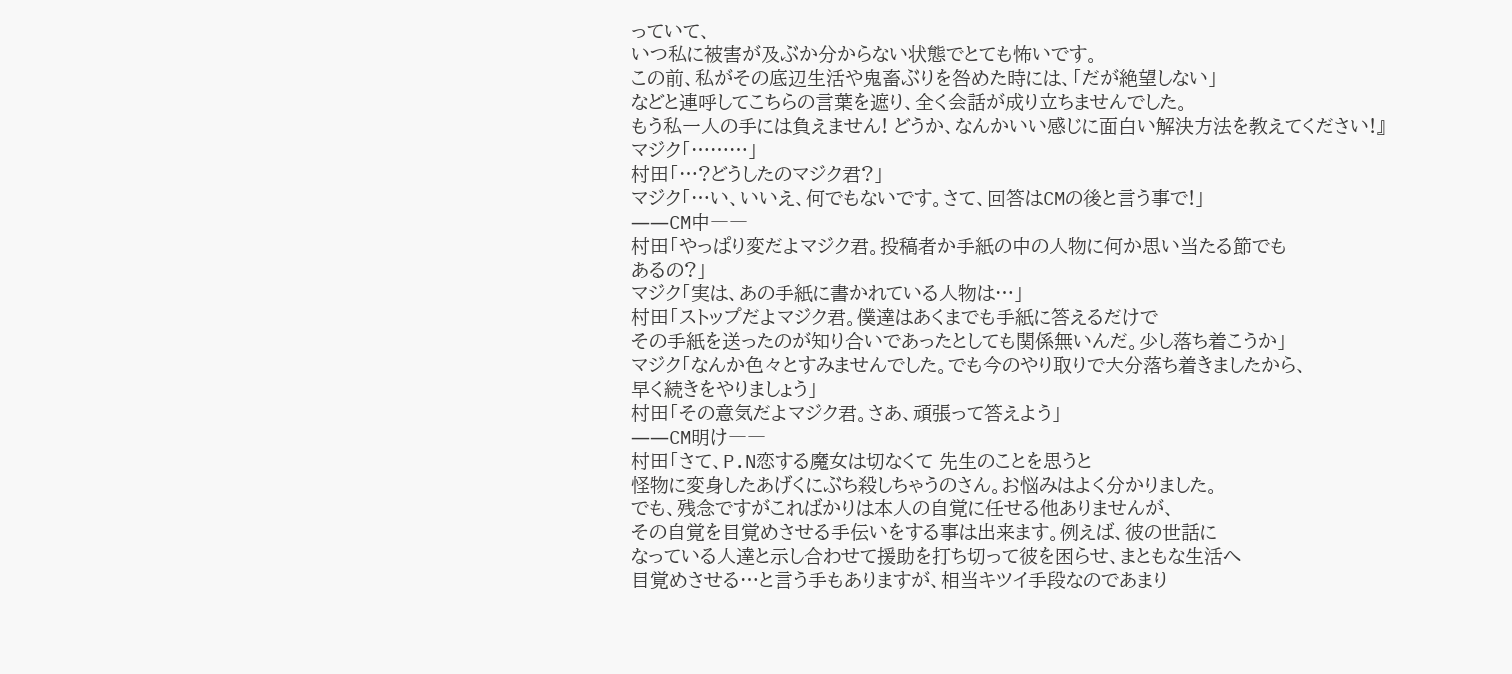っていて、
いつ私に被害が及ぶか分からない状態でとても怖いです。
この前、私がその底辺生活や鬼畜ぶりを咎めた時には、「だが絶望しない」
などと連呼してこちらの言葉を遮り、全く会話が成り立ちませんでした。
もう私一人の手には負えません! どうか、なんかいい感じに面白い解決方法を教えてください!』
マジク「………」
村田「…?どうしたのマジク君?」
マジク「…い、いいえ、何でもないです。さて、回答はCMの後と言う事で!」
――CM中――
村田「やっぱり変だよマジク君。投稿者か手紙の中の人物に何か思い当たる節でも
あるの?」
マジク「実は、あの手紙に書かれている人物は…」
村田「ストップだよマジク君。僕達はあくまでも手紙に答えるだけで
その手紙を送ったのが知り合いであったとしても関係無いんだ。少し落ち着こうか」
マジク「なんか色々とすみませんでした。でも今のやり取りで大分落ち着きましたから、
早く続きをやりましょう」
村田「その意気だよマジク君。さあ、頑張って答えよう」
――CM明け――
村田「さて、P.N恋する魔女は切なくて 先生のことを思うと
怪物に変身したあげくにぶち殺しちゃうのさん。お悩みはよく分かりました。
でも、残念ですがこればかりは本人の自覚に任せる他ありませんが、
その自覚を目覚めさせる手伝いをする事は出来ます。例えば、彼の世話に
なっている人達と示し合わせて援助を打ち切って彼を困らせ、まともな生活へ
目覚めさせる…と言う手もありますが、相当キツイ手段なのであまり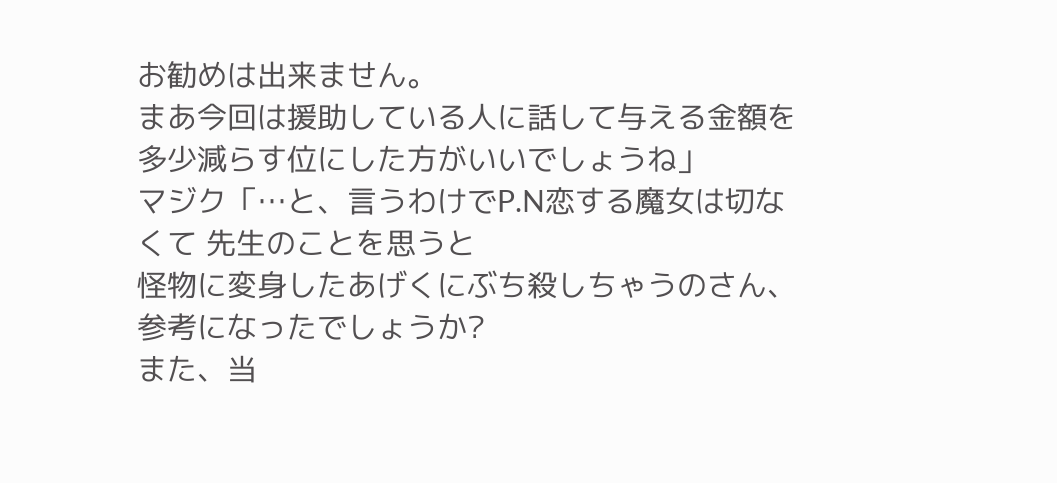お勧めは出来ません。
まあ今回は援助している人に話して与える金額を多少減らす位にした方がいいでしょうね」
マジク「…と、言うわけでP.N恋する魔女は切なくて 先生のことを思うと
怪物に変身したあげくにぶち殺しちゃうのさん、参考になったでしょうか?
また、当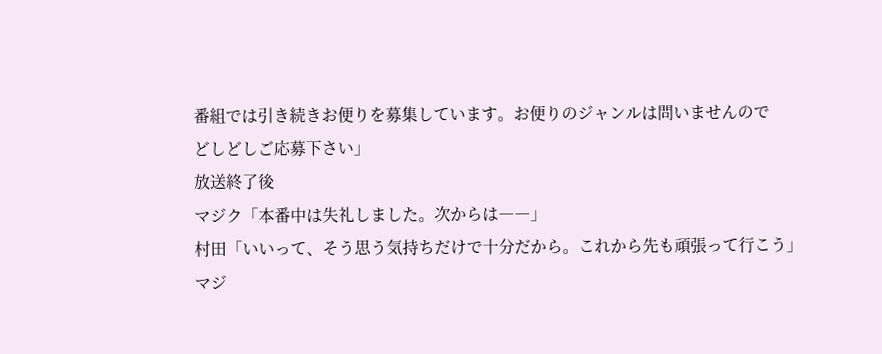番組では引き続きお便りを募集しています。お便りのジャンルは問いませんので
どしどしご応募下さい」
放送終了後
マジク「本番中は失礼しました。次からは――」
村田「いいって、そう思う気持ちだけで十分だから。これから先も頑張って行こう」
マジ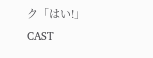ク「はい!」
CAST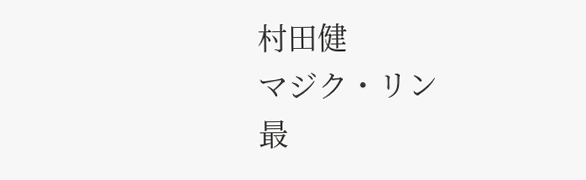村田健
マジク・リン
最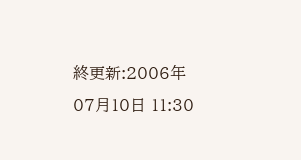終更新:2006年07月10日 11:30